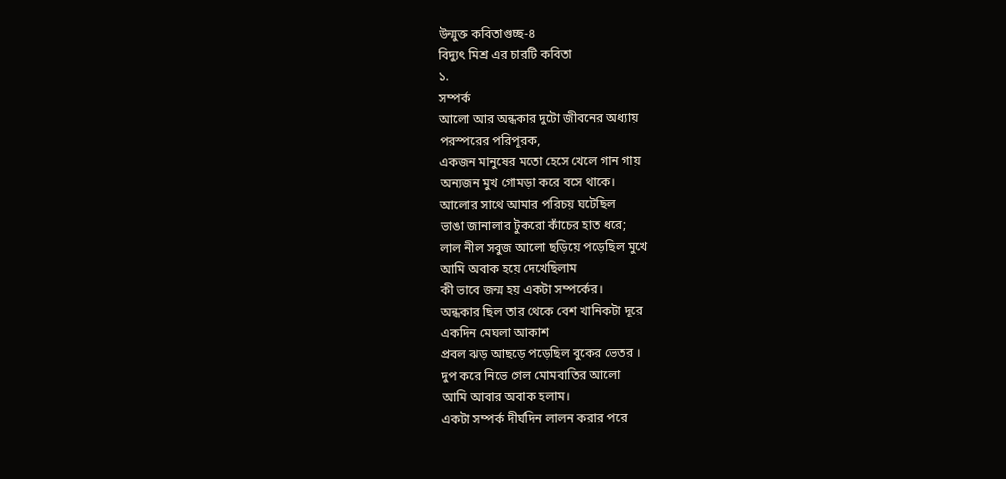উন্মুক্ত কবিতাগুচ্ছ-৪
বিদ্যুৎ মিশ্র এর চারটি কবিতা
১.
সম্পর্ক
আলো আর অন্ধকার দুটো জীবনের অধ্যায়
পরস্পরের পরিপূরক,
একজন মানুষের মতো হেসে খেলে গান গায়
অন্যজন মুখ গোমড়া করে বসে থাকে।
আলোর সাথে আমার পরিচয় ঘটেছিল
ভাঙা জানালার টুকরো কাঁচের হাত ধরে;
লাল নীল সবুজ আলো ছড়িয়ে পড়েছিল মুখে
আমি অবাক হয়ে দেখেছিলাম
কী ভাবে জন্ম হয় একটা সম্পর্কের।
অন্ধকার ছিল তার থেকে বেশ খানিকটা দূরে
একদিন মেঘলা আকাশ
প্রবল ঝড় আছড়ে পড়েছিল বুকের ভেতর ।
দুপ করে নিভে গেল মোমবাতির আলো
আমি আবার অবাক হলাম।
একটা সম্পর্ক দীর্ঘদিন লালন করার পরে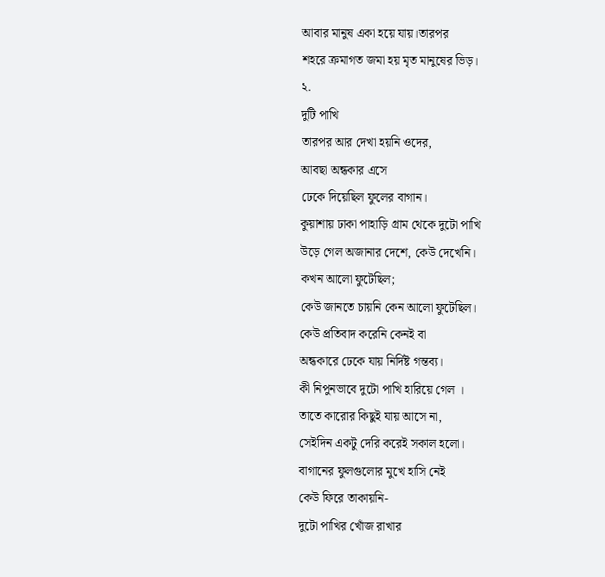আবার মানুষ একা হয়ে যায়।তারপর
শহরে ক্রমাগত জমা হয় মৃত মানুষের ভিড়।
২.
দুটি পাখি
তারপর আর দেখা হয়নি ওদের,
আবছা অন্ধকার এসে
ঢেকে দিয়েছিল ফুলের বাগান।
কুয়াশায় ঢাকা পাহাড়ি গ্রাম থেকে দুটো পাখি
উড়ে গেল অজানার দেশে, কেউ দেখেনি।
কখন আলো ফুটেছিল;
কেউ জানতে চায়নি কেন আলো ফুটেছিল।
কেউ প্রতিবাদ করেনি কেনই বা
অন্ধকারে ঢেকে যায় নির্দিষ্ট গন্তব্য।
কী নিপুনভাবে দুটো পাখি হারিয়ে গেল ।
তাতে কারোর কিছুই যায় আসে না,
সেইদিন একটু দেরি করেই সকাল হলো।
বাগানের ফুলগুলোর মুখে হাসি নেই
কেউ ফিরে তাকায়নি-
দুটো পাখির খোঁজ রাখার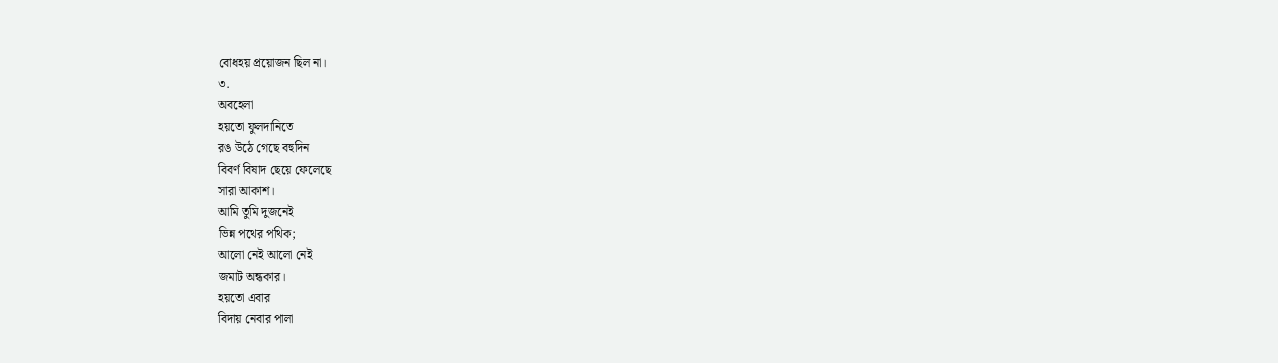বোধহয় প্রয়োজন ছিল না।
৩.
অবহেলা
হয়তো ফুলদানিতে
রঙ উঠে গেছে বহুদিন
বিবর্ণ বিষাদ ছেয়ে ফেলেছে
সারা আকাশ।
আমি তুমি দুজনেই
ভিন্ন পথের পথিক;
আলো নেই আলো নেই
জমাট অন্ধকার।
হয়তো এবার
বিদায় নেবার পালা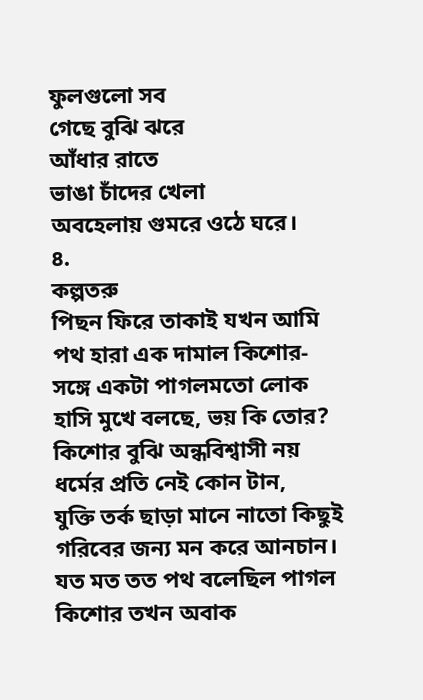ফুলগুলো সব
গেছে বুঝি ঝরে
আঁধার রাতে
ভাঙা চাঁদের খেলা
অবহেলায় গুমরে ওঠে ঘরে।
৪.
কল্পতরু
পিছন ফিরে তাকাই যখন আমি
পথ হারা এক দামাল কিশোর-
সঙ্গে একটা পাগলমতো লোক
হাসি মুখে বলছে, ভয় কি তোর?
কিশোর বুঝি অন্ধবিশ্বাসী নয়
ধর্মের প্রতি নেই কোন টান,
যুক্তি তর্ক ছাড়া মানে নাতো কিছুই
গরিবের জন্য মন করে আনচান।
যত মত তত পথ বলেছিল পাগল
কিশোর তখন অবাক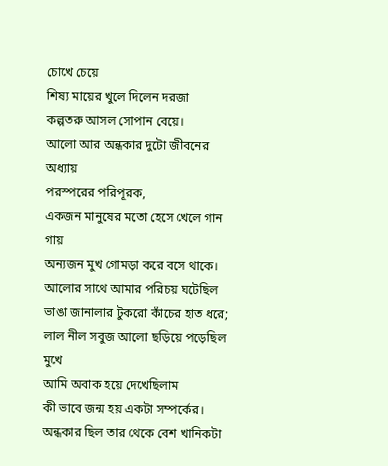চোখে চেয়ে
শিষ্য মায়ের খুলে দিলেন দরজা
কল্পতরু আসল সোপান বেয়ে।
আলো আর অন্ধকার দুটো জীবনের অধ্যায়
পরস্পরের পরিপূরক,
একজন মানুষের মতো হেসে খেলে গান গায়
অন্যজন মুখ গোমড়া করে বসে থাকে।
আলোর সাথে আমার পরিচয় ঘটেছিল
ভাঙা জানালার টুকরো কাঁচের হাত ধরে;
লাল নীল সবুজ আলো ছড়িয়ে পড়েছিল মুখে
আমি অবাক হয়ে দেখেছিলাম
কী ভাবে জন্ম হয় একটা সম্পর্কের।
অন্ধকার ছিল তার থেকে বেশ খানিকটা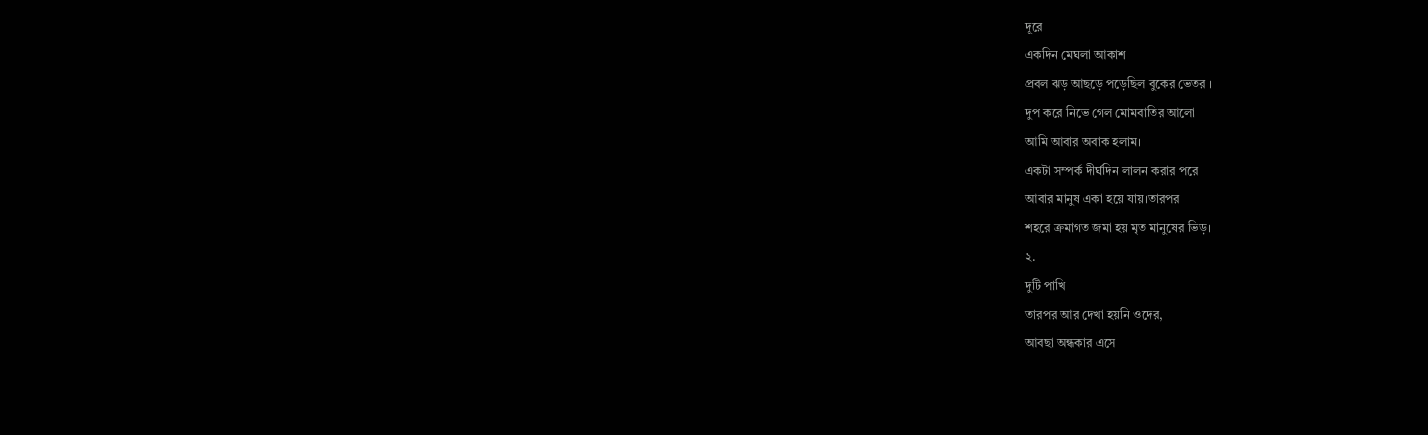দূরে
একদিন মেঘলা আকাশ
প্রবল ঝড় আছড়ে পড়েছিল বুকের ভেতর ।
দুপ করে নিভে গেল মোমবাতির আলো
আমি আবার অবাক হলাম।
একটা সম্পর্ক দীর্ঘদিন লালন করার পরে
আবার মানুষ একা হয়ে যায়।তারপর
শহরে ক্রমাগত জমা হয় মৃত মানুষের ভিড়।
২.
দুটি পাখি
তারপর আর দেখা হয়নি ওদের,
আবছা অন্ধকার এসে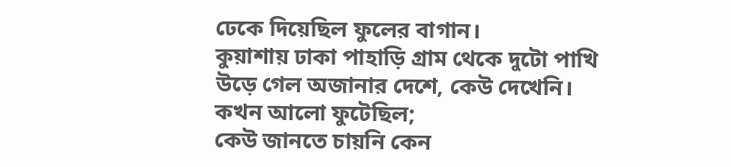ঢেকে দিয়েছিল ফুলের বাগান।
কুয়াশায় ঢাকা পাহাড়ি গ্রাম থেকে দুটো পাখি
উড়ে গেল অজানার দেশে, কেউ দেখেনি।
কখন আলো ফুটেছিল;
কেউ জানতে চায়নি কেন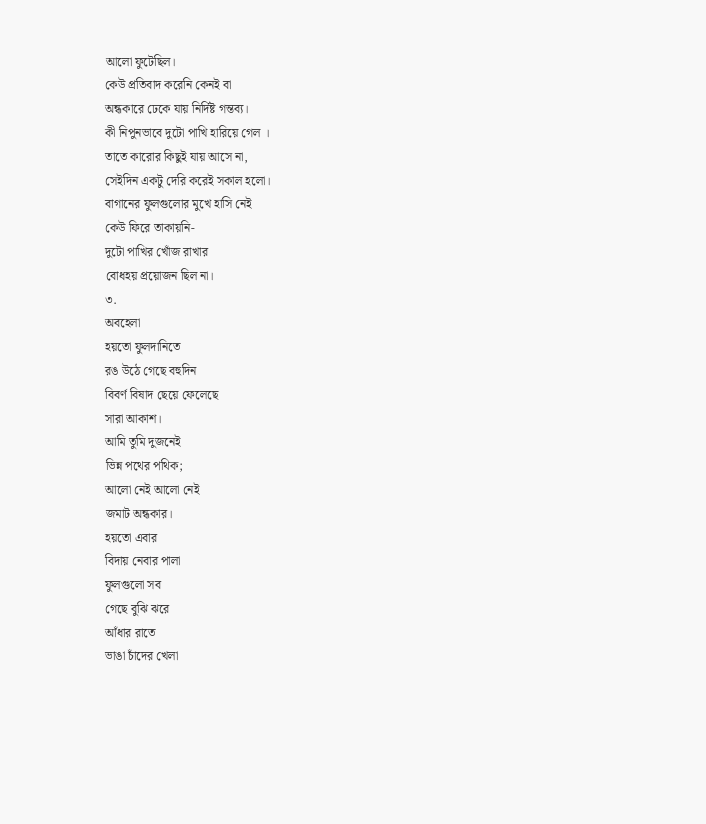আলো ফুটেছিল।
কেউ প্রতিবাদ করেনি কেনই বা
অন্ধকারে ঢেকে যায় নির্দিষ্ট গন্তব্য।
কী নিপুনভাবে দুটো পাখি হারিয়ে গেল ।
তাতে কারোর কিছুই যায় আসে না,
সেইদিন একটু দেরি করেই সকাল হলো।
বাগানের ফুলগুলোর মুখে হাসি নেই
কেউ ফিরে তাকায়নি-
দুটো পাখির খোঁজ রাখার
বোধহয় প্রয়োজন ছিল না।
৩.
অবহেলা
হয়তো ফুলদানিতে
রঙ উঠে গেছে বহুদিন
বিবর্ণ বিষাদ ছেয়ে ফেলেছে
সারা আকাশ।
আমি তুমি দুজনেই
ভিন্ন পথের পথিক;
আলো নেই আলো নেই
জমাট অন্ধকার।
হয়তো এবার
বিদায় নেবার পালা
ফুলগুলো সব
গেছে বুঝি ঝরে
আঁধার রাতে
ভাঙা চাঁদের খেলা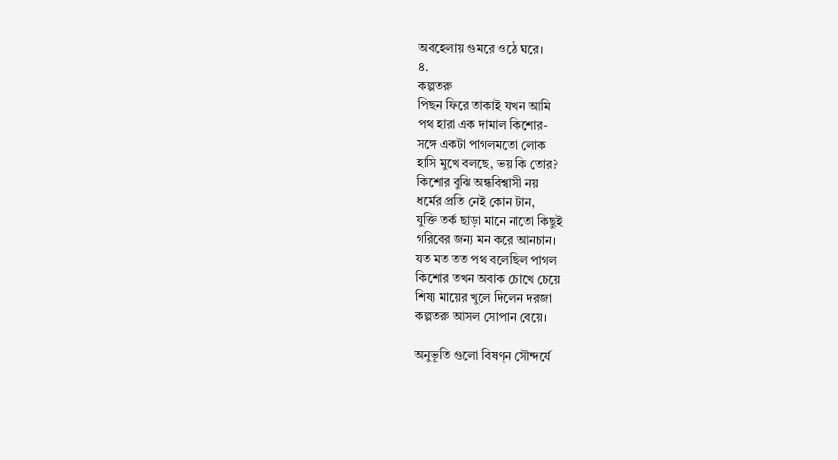অবহেলায় গুমরে ওঠে ঘরে।
৪.
কল্পতরু
পিছন ফিরে তাকাই যখন আমি
পথ হারা এক দামাল কিশোর-
সঙ্গে একটা পাগলমতো লোক
হাসি মুখে বলছে, ভয় কি তোর?
কিশোর বুঝি অন্ধবিশ্বাসী নয়
ধর্মের প্রতি নেই কোন টান,
যুক্তি তর্ক ছাড়া মানে নাতো কিছুই
গরিবের জন্য মন করে আনচান।
যত মত তত পথ বলেছিল পাগল
কিশোর তখন অবাক চোখে চেয়ে
শিষ্য মায়ের খুলে দিলেন দরজা
কল্পতরু আসল সোপান বেয়ে।

অনুভূতি গুলো বিষণ্ন সৌন্দর্যে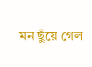মন ছুঁয়ে গেল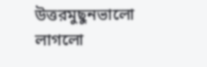উত্তরমুছুনভালো লাগলো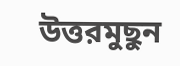উত্তরমুছুন